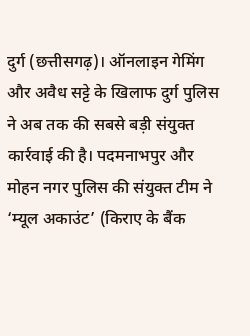दुर्ग (छत्तीसगढ़)। ऑनलाइन गेमिंग और अवैध सट्टे के खिलाफ दुर्ग पुलिस ने अब तक की सबसे बड़ी संयुक्त कार्रवाई की है। पदमनाभपुर और मोहन नगर पुलिस की संयुक्त टीम ने ‘म्यूल अकाउंट’ (किराए के बैंक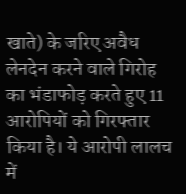खाते) के जरिए अवैध लेनदेन करने वाले गिरोह का भंडाफोड़ करते हुए 11 आरोपियों को गिरफ्तार किया है। ये आरोपी लालच में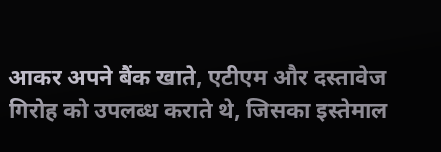आकर अपने बैंक खाते, एटीएम और दस्तावेज गिरोह को उपलब्ध कराते थे, जिसका इस्तेमाल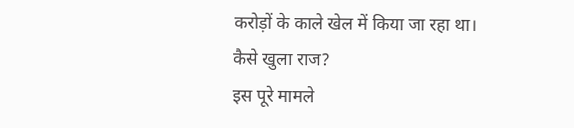करोड़ों के काले खेल में किया जा रहा था।
कैसे खुला राज?
इस पूरे मामले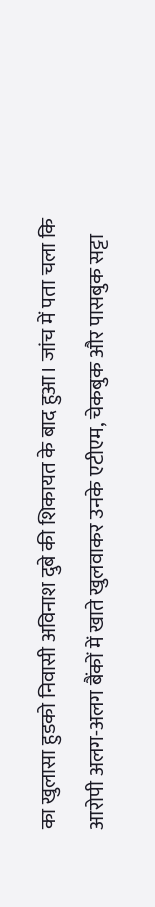का खुलासा हुडको निवासी अविनाश दुबे की शिकायत के बाद हुआ। जांच में पता चला कि आरोपी अलग-अलग बैंकों में खाते खुलवाकर उनके एटीएम, चेकबुक और पासबुक सट्टा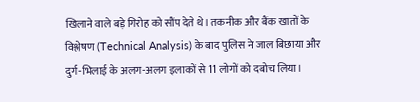खिलाने वाले बड़े गिरोह को सौंप देते थे। तकनीक और बैंक खातों के विश्लेषण (Technical Analysis) के बाद पुलिस ने जाल बिछाया और दुर्ग-भिलाई के अलग-अलग इलाकों से 11 लोगों को दबोच लिया।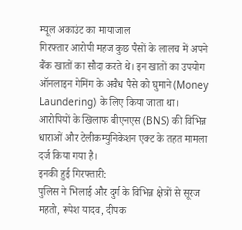म्यूल अकाउंट का मायाजाल
गिरफ्तार आरोपी महज कुछ पैसों के लालच में अपने बैंक खातों का सौदा करते थे। इन खातों का उपयोग ऑनलाइन गेमिंग के अवैध पैसे को घुमाने (Money Laundering) के लिए किया जाता था। आरोपियों के खिलाफ बीएनएस (BNS) की विभिन्न धाराओं और टेलीकम्युनिकेशन एक्ट के तहत मामला दर्ज किया गया है।
इनकी हुई गिरफ्तारी:
पुलिस ने भिलाई और दुर्ग के विभिन्न क्षेत्रों से सूरज महतो, रूपेश यादव, दीपक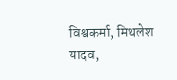विश्वकर्मा, मिथलेश यादव,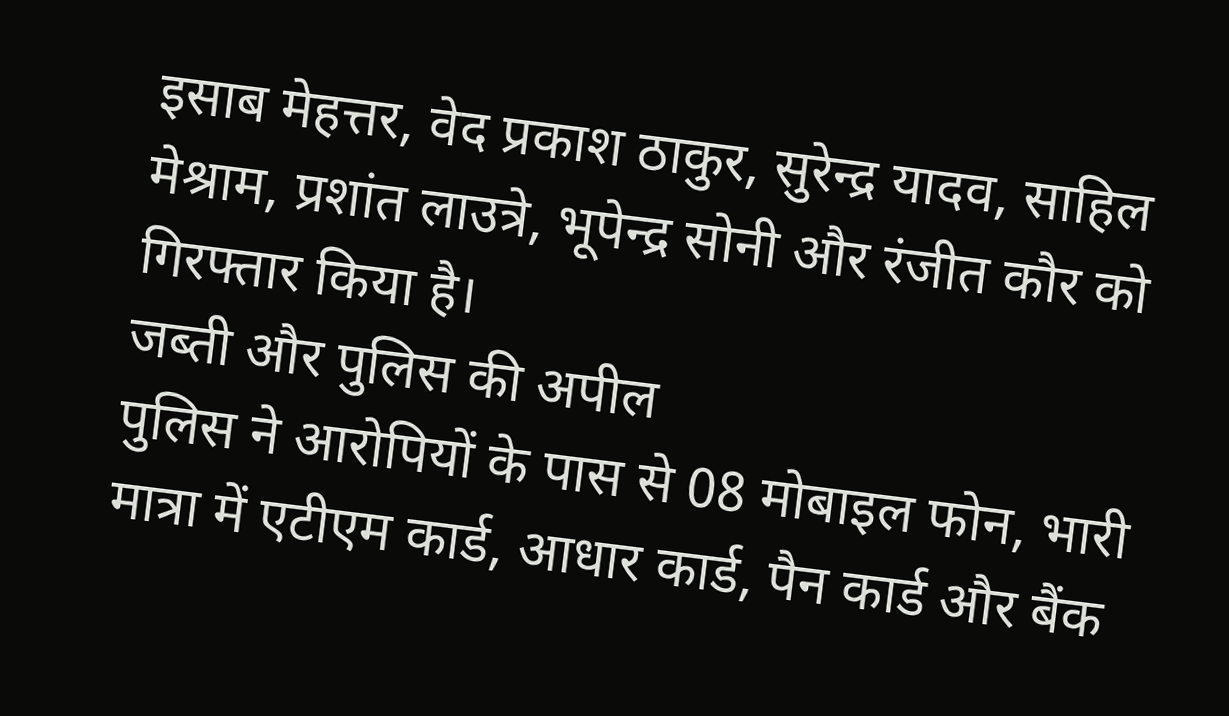इसाब मेहत्तर, वेद प्रकाश ठाकुर, सुरेन्द्र यादव, साहिल मेश्राम, प्रशांत लाउत्रे, भूपेन्द्र सोनी और रंजीत कौर को गिरफ्तार किया है।
जब्ती और पुलिस की अपील
पुलिस ने आरोपियों के पास से 08 मोबाइल फोन, भारी मात्रा में एटीएम कार्ड, आधार कार्ड, पैन कार्ड और बैंक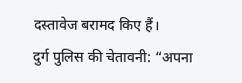दस्तावेज बरामद किए हैं।
दुर्ग पुलिस की चेतावनी: “अपना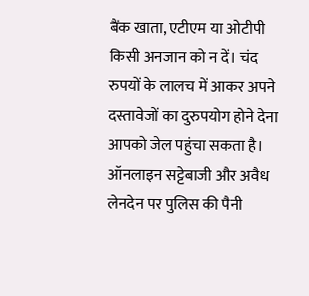बैंक खाता, एटीएम या ओटीपी किसी अनजान को न दें। चंद रुपयों के लालच में आकर अपने दस्तावेजों का दुरुपयोग होने देना आपको जेल पहुंचा सकता है। ऑनलाइन सट्टेबाजी और अवैध लेनदेन पर पुलिस की पैनी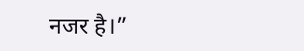नजर है।”